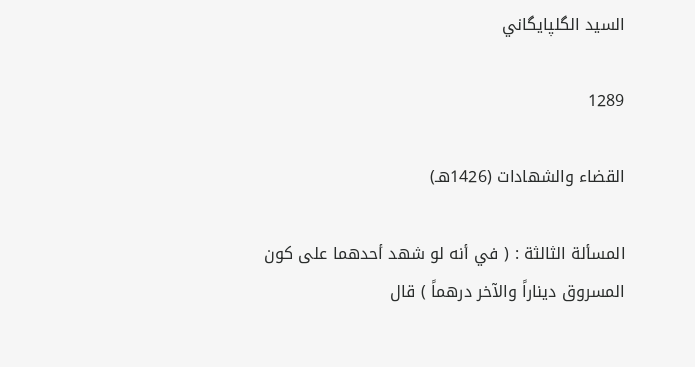السيد الگلپايگاني

1289

القضاء والشهادات (1426هـ)

المسألة الثالثة : ( في أنه لو شهد أحدهما على كون المسروق ديناراً والآخر درهماً ) قال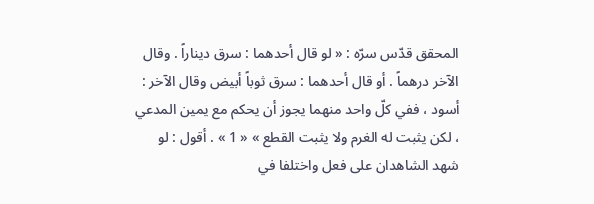المحقق قدّس سرّه : « لو قال أحدهما : سرق ديناراً . وقال الآخر درهماً . أو قال أحدهما : سرق ثوباً أبيض وقال الآخر : أسود ، ففي كلّ واحد منهما يجوز أن يحكم مع يمين المدعي ، لكن يثبت له الغرم ولا يثبت القطع » « 1 » . أقول : لو شهد الشاهدان على فعل واختلفا في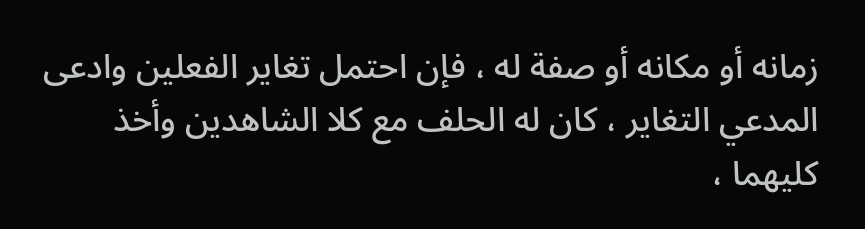زمانه أو مكانه أو صفة له ، فإن احتمل تغاير الفعلين وادعى المدعي التغاير ، كان له الحلف مع كلا الشاهدين وأخذ كليهما ،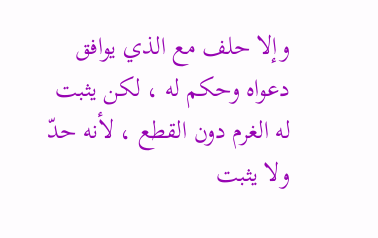وإلا حلف مع الذي يوافق دعواه وحكم له ، لكن يثبت له الغرم دون القطع ، لأنه حدّ ولا يثبت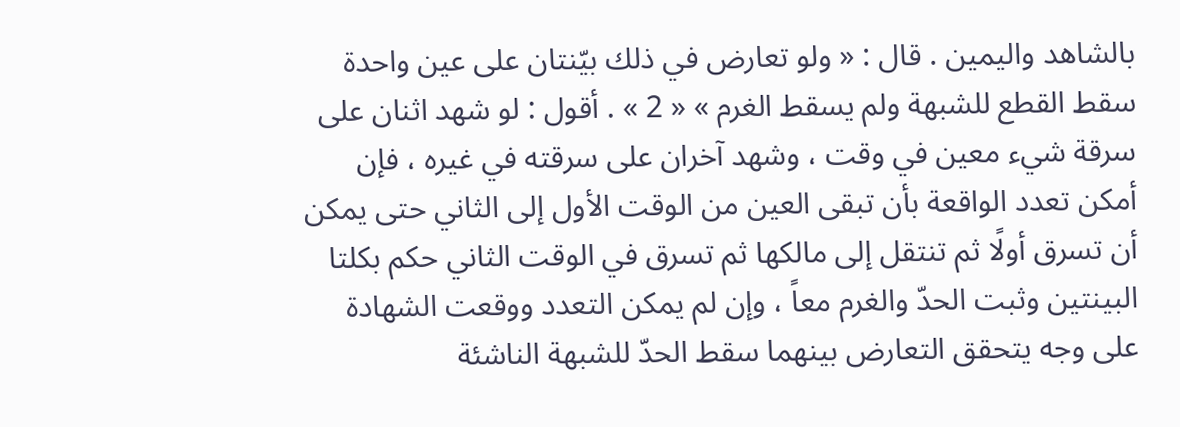بالشاهد واليمين . قال : « ولو تعارض في ذلك بيّنتان على عين واحدة سقط القطع للشبهة ولم يسقط الغرم » « 2 » . أقول : لو شهد اثنان على سرقة شيء معين في وقت ، وشهد آخران على سرقته في غيره ، فإن أمكن تعدد الواقعة بأن تبقى العين من الوقت الأول إلى الثاني حتى يمكن أن تسرق أولًا ثم تنتقل إلى مالكها ثم تسرق في الوقت الثاني حكم بكلتا البينتين وثبت الحدّ والغرم معاً ، وإن لم يمكن التعدد ووقعت الشهادة على وجه يتحقق التعارض بينهما سقط الحدّ للشبهة الناشئة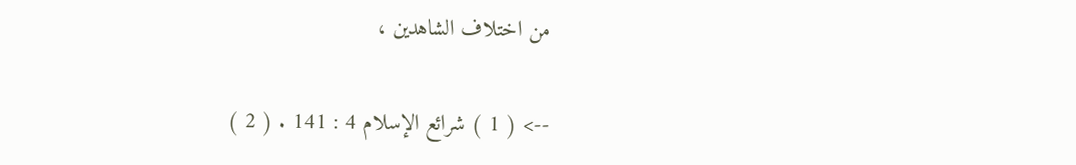من اختلاف الشاهدين ،

--> ( 1 ) شرائع الإسلام 4 : 141 . ( 2 )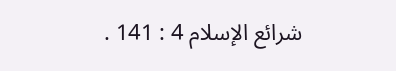شرائع الإسلام 4 : 141 .